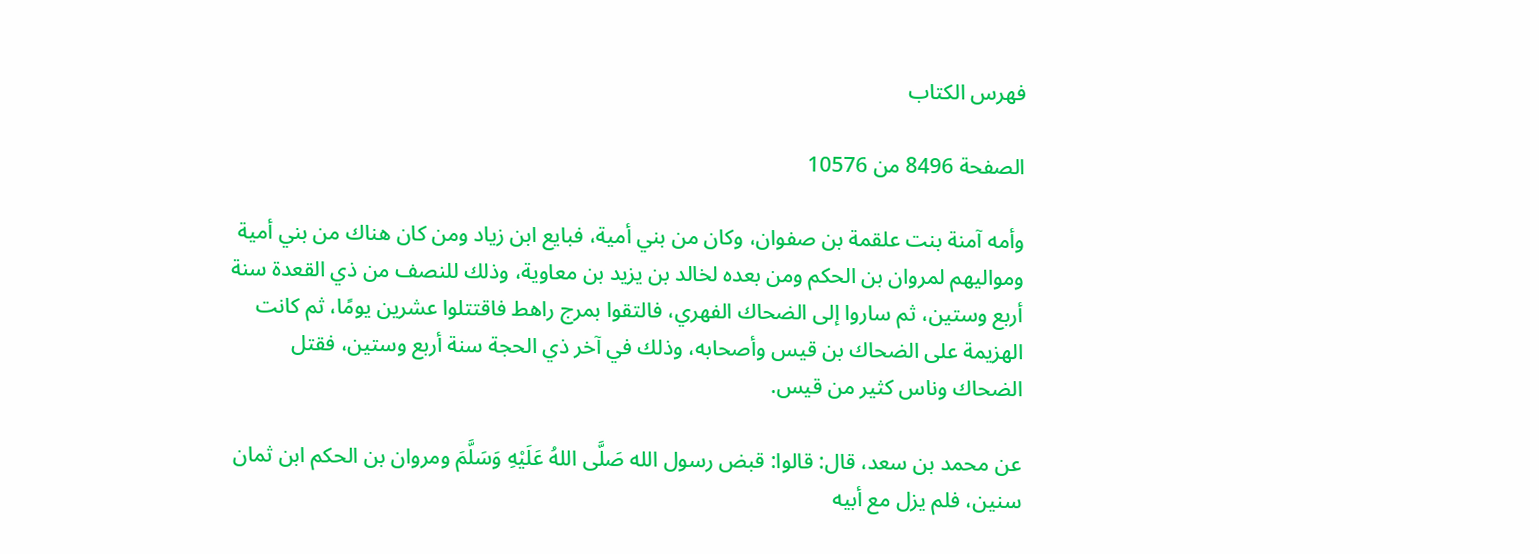فهرس الكتاب

الصفحة 8496 من 10576

وأمه آمنة بنت علقمة بن صفوان، وكان من بني أمية، فبايع ابن زياد ومن كان هناك من بني أمية ومواليهم لمروان بن الحكم ومن بعده لخالد بن يزيد بن معاوية، وذلك للنصف من ذي القعدة سنة أربع وستين، ثم ساروا إلى الضحاك الفهري، فالتقوا بمرج راهط فاقتتلوا عشرين يومًا، ثم كانت الهزيمة على الضحاك بن قيس وأصحابه، وذلك في آخر ذي الحجة سنة أربع وستين، فقتل الضحاك وناس كثير من قيس.

عن محمد بن سعد، قال: قالوا: قبض رسول الله صَلَّى اللهُ عَلَيْهِ وَسَلَّمَ ومروان بن الحكم ابن ثمان سنين، فلم يزل مع أبيه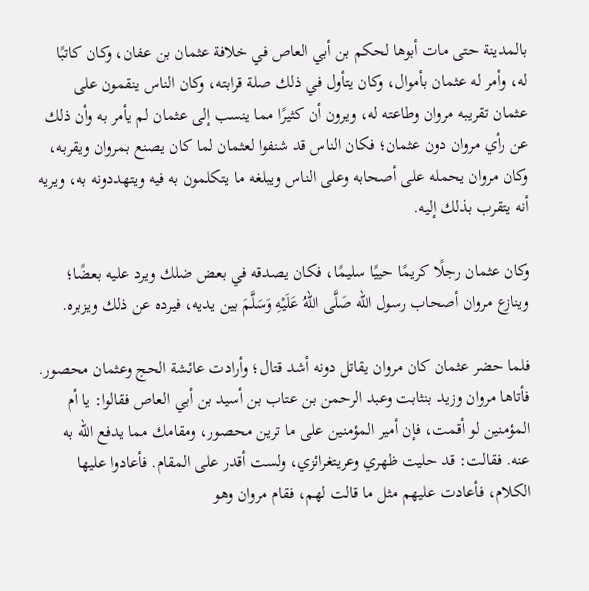بالمدينة حتى مات أبوها لحكم بن أبي العاص في خلافة عثمان بن عفان، وكان كاتبًا له، وأمر له عثمان بأموال، وكان يتأول في ذلك صلة قرابته، وكان الناس ينقمون على عثمان تقريبه مروان وطاعته له، ويرون أن كثيرًا مما ينسب إلى عثمان لم يأمر به وأن ذلك عن رأي مروان دون عثمان؛ فكان الناس قد شنفوا لعثمان لما كان يصنع بمروان ويقربه، وكان مروان يحمله على أصحابه وعلى الناس ويبلغه ما يتكلمون به فيه ويتهددونه به، ويريه أنه يتقرب بذلك إليه.

وكان عثمان رجلًا كريمًا حييًا سليمًا، فكان يصدقه في بعض ضلك ويرد عليه بعضًا؛ وينازع مروان أصحاب رسول الله صَلَّى اللهُ عَلَيْهِ وَسَلَّمَ بين يديه، فيرده عن ذلك ويزبره.

فلما حضر عثمان كان مروان يقاتل دونه أشد قتال؛ وأرادت عائشة الحج وعثمان محصور. فأتاها مروان وزيد بنثابت وعبد الرحمن بن عتاب بن أسيد بن أبي العاص فقالوا: يا أم المؤمنين لو أقمت، فإن أمير المؤمنين على ما ترين محصور، ومقامك مما يدفع الله به عنه. فقالت: قد حليت ظهري وعريتغرائزي، ولست أقدر على المقام. فأعادوا عليها الكلام، فأعادت عليهم مثل ما قالت لهم، فقام مروان وهو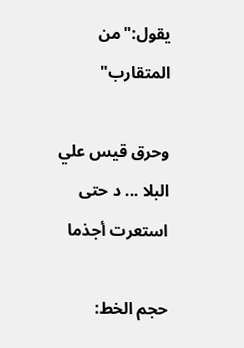يقول:"من المتقارب"

وحرق قيس علي البلا ... د حتى استعرت أجذما

حجم الخط: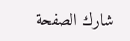شارك الصفحة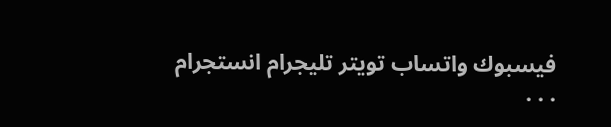فيسبوك واتساب تويتر تليجرام انستجرام
. . .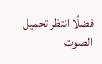فضلًا انتظر تحميل الصوت